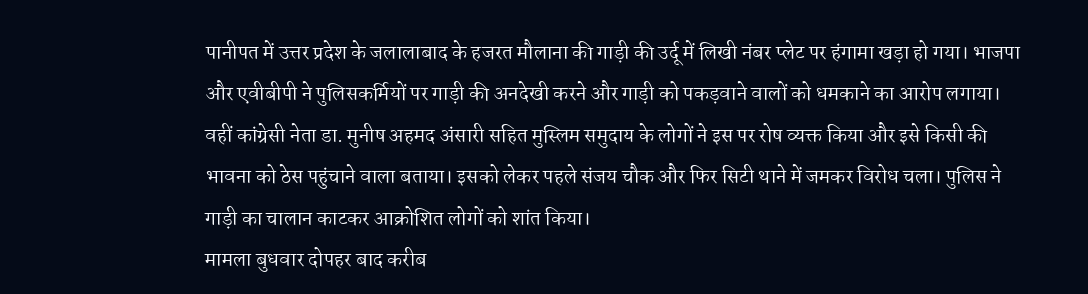पानीपत में उत्तर प्रदेश के जलालाबाद के हजरत मौलाना की गाड़ी की उर्दू में लिखी नंबर प्लेट पर हंगामा खड़ा हो गया। भाजपा और एवीबीपी ने पुलिसकर्मियों पर गाड़ी की अनदेखी करने और गाड़ी को पकड़वाने वालों को धमकाने का आरोप लगाया।
वहीं कांग्रेसी नेता डा. मुनीष अहमद अंसारी सहित मुस्लिम समुदाय के लोगों ने इस पर रोष व्यक्त किया और इसे किसी की भावना को ठेस पहुंचाने वाला बताया। इसको लेकर पहले संजय चौक और फिर सिटी थाने में जमकर विरोध चला। पुलिस ने गाड़ी का चालान काटकर आक्रोशित लोगों को शांत किया।
मामला बुधवार दोपहर बाद करीब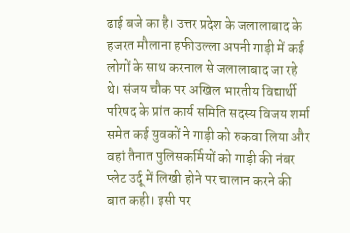ढाई बजे का है। उत्तर प्रदेश के जलालाबाद के हजरत मौलाना हफीउल्ला अपनी गाड़ी में कई लोगों के साथ करनाल से जलालाबाद जा रहे थे। संजय चौक पर अखिल भारतीय विद्यार्थी परिषद के प्रांत कार्य समिति सदस्य विजय शर्मा समेत कई युवकों ने गाड़ी को रुकवा लिया और वहां तैनात पुलिसकर्मियों को गाड़ी की नंबर प्लेट उर्दू में लिखी होने पर चालान करने की बात कही। इसी पर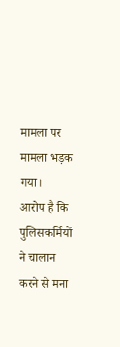मामला पर मामला भड़क गया।
आरोप है कि पुलिसकर्मियों ने चालान करने से मना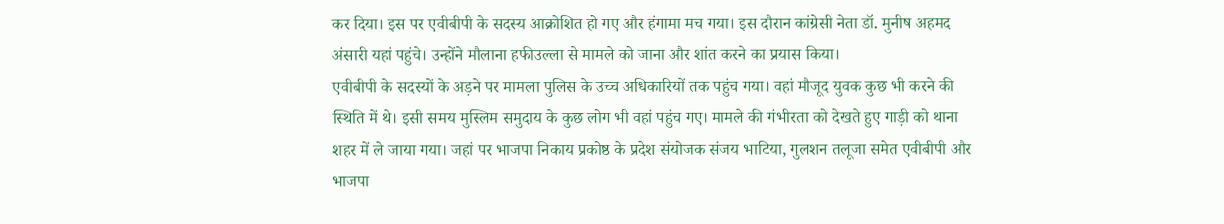कर दिया। इस पर एवीबीपी के सदस्य आक्रोशित हो गए और हंगामा मच गया। इस दौरान कांग्रेसी नेता डॉ. मुनीष अहमद अंसारी यहां पहुंचे। उन्होंने मौलाना हफीउल्ला से मामले को जाना और शांत करने का प्रयास किया।
एवीबीपी के सदस्यों के अड़ने पर मामला पुलिस के उच्च अधिकारियों तक पहुंच गया। वहां मौजूद युवक कुछ भी करने की स्थिति में थे। इसी समय मुस्लिम समुदाय के कुछ लोग भी वहां पहुंच गए। मामले की गंभीरता को देखते हुए गाड़ी को थाना शहर में ले जाया गया। जहां पर भाजपा निकाय प्रकोष्ठ के प्रदेश संयोजक संजय भाटिया, गुलशन तलूजा समेत एवीबीपी और भाजपा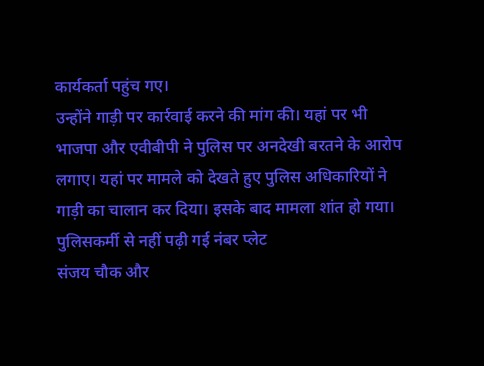कार्यकर्ता पहुंच गए।
उन्होंने गाड़ी पर कार्रवाई करने की मांग की। यहां पर भी भाजपा और एवीबीपी ने पुलिस पर अनदेखी बरतने के आरोप लगाए। यहां पर मामले को देखते हुए पुलिस अधिकारियों ने गाड़ी का चालान कर दिया। इसके बाद मामला शांत हो गया।
पुलिसकर्मी से नहीं पढ़ी गई नंबर प्लेट
संजय चौक और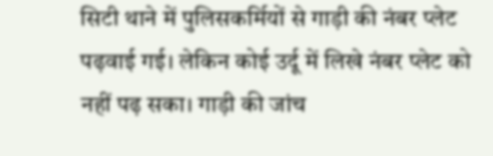सिटी थाने में पुलिसकर्मियों से गाड़ी की नंबर प्लेट पढ़वाई गई। लेकिन कोई उर्दू में लिखे नंबर प्लेट को नहीं पढ़ सका। गाड़ी की जांच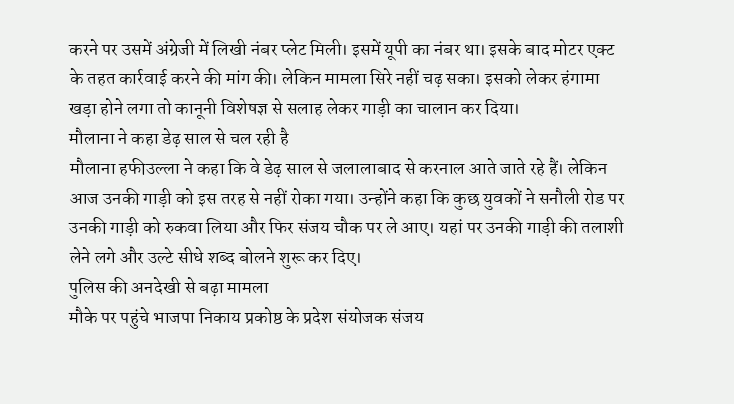करने पर उसमें अंग्रेजी में लिखी नंबर प्लेट मिली। इसमें यूपी का नंबर था। इसके बाद मोटर एक्ट के तहत कार्रवाई करने की मांग की। लेकिन मामला सिरे नहीं चढ़ सका। इसको लेकर हंगामा खड़ा होने लगा तो कानूनी विशेषज्ञ से सलाह लेकर गाड़ी का चालान कर दिया।
मौलाना ने कहा डेढ़ साल से चल रही है
मौलाना हफीउल्ला ने कहा कि वे डेढ़ साल से जलालाबाद से करनाल आते जाते रहे हैं। लेकिन आज उनकी गाड़ी को इस तरह से नहीं रोका गया। उन्होंने कहा कि कुछ युवकों ने सनौली रोड पर उनकी गाड़ी को रुकवा लिया और फिर संजय चौक पर ले आए। यहां पर उनकी गाड़ी की तलाशी लेने लगे और उल्टे सीधे शब्द बोलने शुरू कर दिए।
पुलिस की अनदेखी से बढ़ा मामला
मौके पर पहुंचे भाजपा निकाय प्रकोष्ठ के प्रदेश संयोजक संजय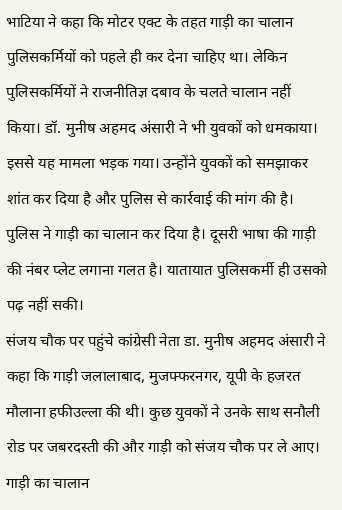भाटिया ने कहा कि मोटर एक्ट के तहत गाड़ी का चालान पुलिसकर्मियों को पहले ही कर देना चाहिए था। लेकिन पुलिसकर्मियों ने राजनीतिज्ञ दबाव के चलते चालान नहीं किया। डॉ. मुनीष अहमद अंसारी ने भी युवकों को धमकाया। इससे यह मामला भड़क गया। उन्होंने युवकों को समझाकर शांत कर दिया है और पुलिस से कार्रवाई की मांग की है। पुलिस ने गाड़ी का चालान कर दिया है। दूसरी भाषा की गाड़ी की नंबर प्लेट लगाना गलत है। यातायात पुलिसकर्मी ही उसको पढ़ नहीं सकी।
संजय चौक पर पहुंचे कांग्रेसी नेता डा. मुनीष अहमद अंसारी ने कहा कि गाड़ी जलालाबाद, मुजफ्फरनगर, यूपी के हजरत मौलाना हफीउल्ला की थी। कुछ युवकों ने उनके साथ सनौली रोड पर जबरदस्ती की और गाड़ी को संजय चौक पर ले आए। गाड़ी का चालान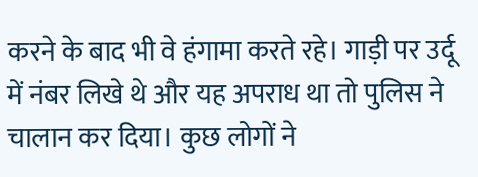करने के बाद भी वे हंगामा करते रहे। गाड़ी पर उर्दू में नंबर लिखे थे और यह अपराध था तो पुलिस ने चालान कर दिया। कुछ लोगों ने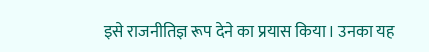इसे राजनीतिज्ञ रूप देने का प्रयास किया। उनका यह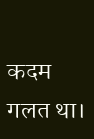कदम गलत था।